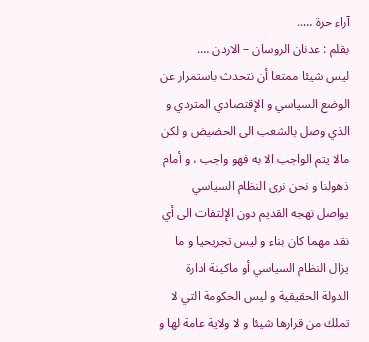آراء حرة …..
بقلم : عدنان الروسان – الاردن ….
ليس شيئا ممتعا أن نتحدث باستمرار عن الوضع السياسي و الإقتصادي المتردي و الذي وصل بالشعب الى الحضيض و لكن مالا يتم الواجب الا به فهو واجب ، و أمام ذهولنا و نحن نرى النظام السياسي يواصل نهجه القديم دون الإلتفات الى أي نقد مهما كان بناء و ليس تجريحيا و ما يزال النظام السياسي أو ماكينة ادارة الدولة الحقيقية و ليس الحكومة التي لا تملك من قرارها شيئا و لا ولاية عامة لها و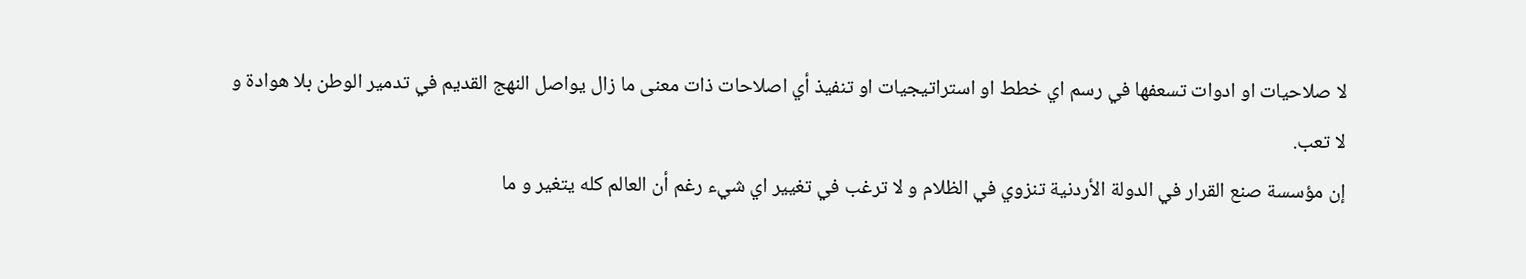لا صلاحيات او ادوات تسعفها في رسم اي خطط او استراتيجيات او تنفيذ أي اصلاحات ذات معنى ما زال يواصل النهج القديم في تدمير الوطن بلا هوادة و لا تعب.
إن مؤسسة صنع القرار في الدولة الأردنية تنزوي في الظلام و لا ترغب في تغيير اي شيء رغم أن العالم كله يتغير و ما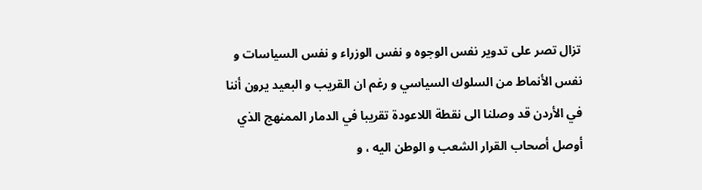تزال تصر على تدوير نفس الوجوه و نفس الوزراء و نفس السياسات و نفس الأنماط من السلوك السياسي و رغم ان القريب و البعيد يرون أننا في الأردن قد وصلنا الى نقطة اللاعودة تقريبا في الدمار الممنهج الذي أوصل أصحاب القرار الشعب و الوطن اليه ، و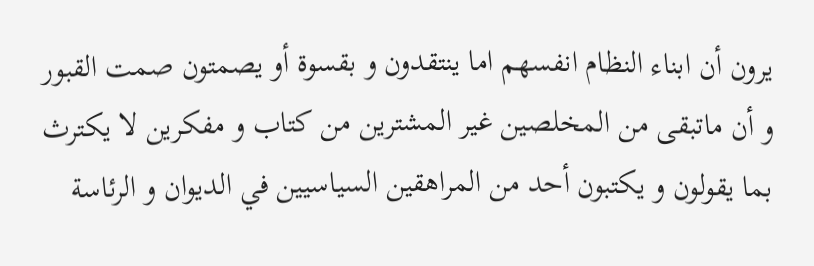يرون أن ابناء النظام انفسهم اما ينتقدون و بقسوة أو يصمتون صمت القبور و أن ماتبقى من المخلصين غير المشترين من كتاب و مفكرين لا يكترث بما يقولون و يكتبون أحد من المراهقين السياسيين في الديوان و الرئاسة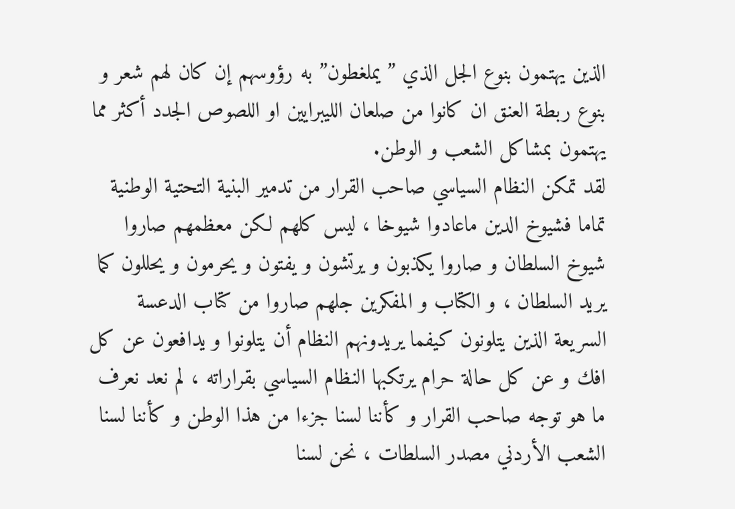الذين يهتمون بنوع الجل الذي ” يملغطون” به رؤوسهم إن كان لهم شعر و بنوع ربطة العنق ان كانوا من صلعان الليبرايين او اللصوص الجدد أكثر مما يهتمون بمشاكل الشعب و الوطن.
لقد تمكن النظام السياسي صاحب القرار من تدمير البنية التحتية الوطنية تماما فشيوخ الدين ماعادوا شيوخا ، ليس كلهم لكن معظمهم صاروا شيوخ السلطان و صاروا يكذبون و يرتشون و يفتون و يحرمون و يحللون كما يريد السلطان ، و الكتاب و المفكرين جلهم صاروا من كتاب الدعسة السريعة الذين يتلونون كيفما يريدونهم النظام أن يتلونوا و يدافعون عن كل افك و عن كل حالة حرام يرتكبها النظام السياسي بقراراته ، لم نعد نعرف ما هو توجه صاحب القرار و كأننا لسنا جزءا من هذا الوطن و كأننا لسنا الشعب الأردني مصدر السلطات ، نحن لسنا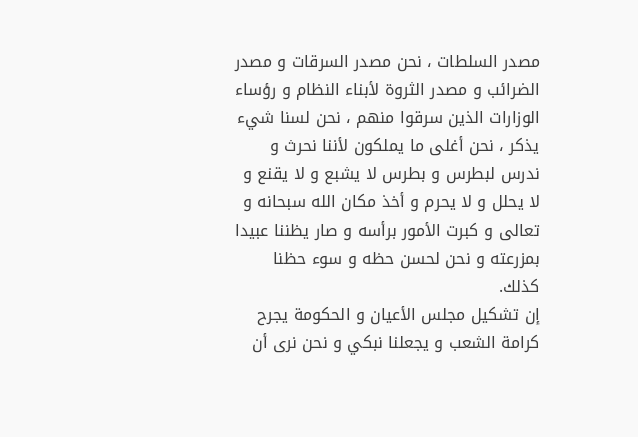مصدر السلطات ، نحن مصدر السرقات و مصدر الضرائب و مصدر الثروة لأبناء النظام و رؤساء الوزارات الذين سرقوا منهم ، نحن لسنا شيء يذكر ، نحن أغلى ما يملكون لأننا نحرث و ندرس لبطرس و بطرس لا يشبع و لا يقنع و لا يحلل و لا يحرم و أخذ مكان الله سبحانه و تعالى و كبرت الأمور برأسه و صار يظننا عبيدا بمزرعته و نحن لحسن حظه و سوء حظنا كذلك.
إن تشكيل مجلس الأعيان و الحكومة يجرح كرامة الشعب و يجعلنا نبكي و نحن نرى أن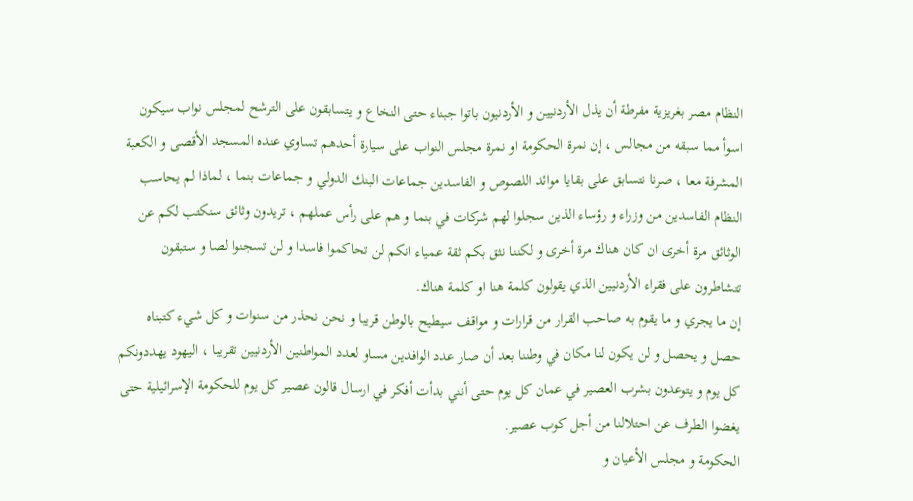النظام مصر بغريزية مفرطة أن يذل الأردنيين و الأردنيون باتوا جبناء حتى النخاع و يتسابقون على الترشح لمجلس نواب سيكون اسوأ مما سبقه من مجالس ، إن نمرة الحكومة او نمرة مجلس النواب على سيارة أحدهم تساوي عنده المسجد الأقصى و الكعبة المشرفة معا ، صرنا نتسابق على بقايا موائد اللصوص و الفاسدين جماعات البنك الدولي و جماعات بنما ، لماذا لم يحاسب النظام الفاسدين من وزراء و رؤساء الذين سجلوا لهم شركات في بنما و هم على رأس عملهم ، تريدون وثائق سنكتب لكم عن الوثائق مرة أخرى ان كان هناك مرة أخرى و لكننا نثق بكم ثقة عمياء انكم لن تحاكموا فاسدا و لن تسجنوا لصا و ستبقون تتشاطرون على فقراء الأردنيين الذي يقولون كلمة هنا او كلمة هناك.
إن ما يجري و ما يقوم به صاحب القرار من قرارات و مواقف سيطيح بالوطن قريبا و نحن نحذر من سنوات و كل شيء كتبناه حصل و يحصل و لن يكون لنا مكان في وطننا بعد أن صار عدد الوافدين مساو لعدد المواطنين الأردنيين تقريبا ، اليهود يهددونكم كل يوم و يتوعدون بشرب العصير في عمان كل يوم حتى أنني بدأت أفكر في ارسال قالون عصير كل يوم للحكومة الإسرائيلية حتى يغضوا الطرف عن احتلالنا من أجل كوب عصير.
الحكومة و مجلس الأعيان و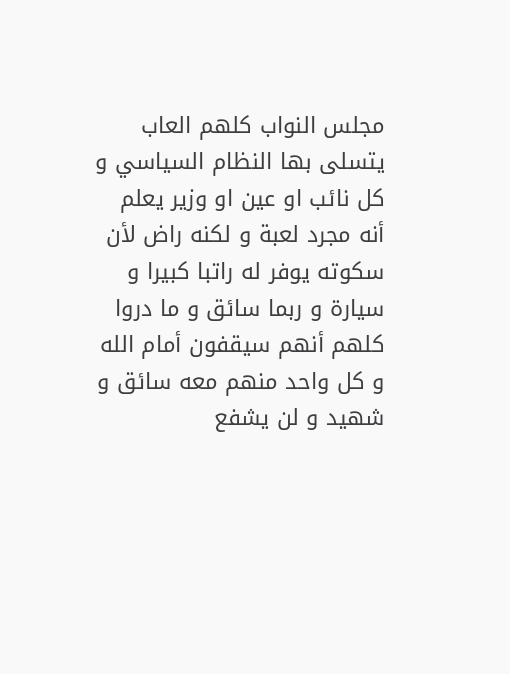مجلس النواب كلهم العاب يتسلى بها النظام السياسي و كل نائب او عين او وزير يعلم أنه مجرد لعبة و لكنه راض لأن سكوته يوفر له راتبا كبيرا و سيارة و ربما سائق و ما دروا كلهم أنهم سيقفون أمام الله و كل واحد منهم معه سائق و شهيد و لن يشفع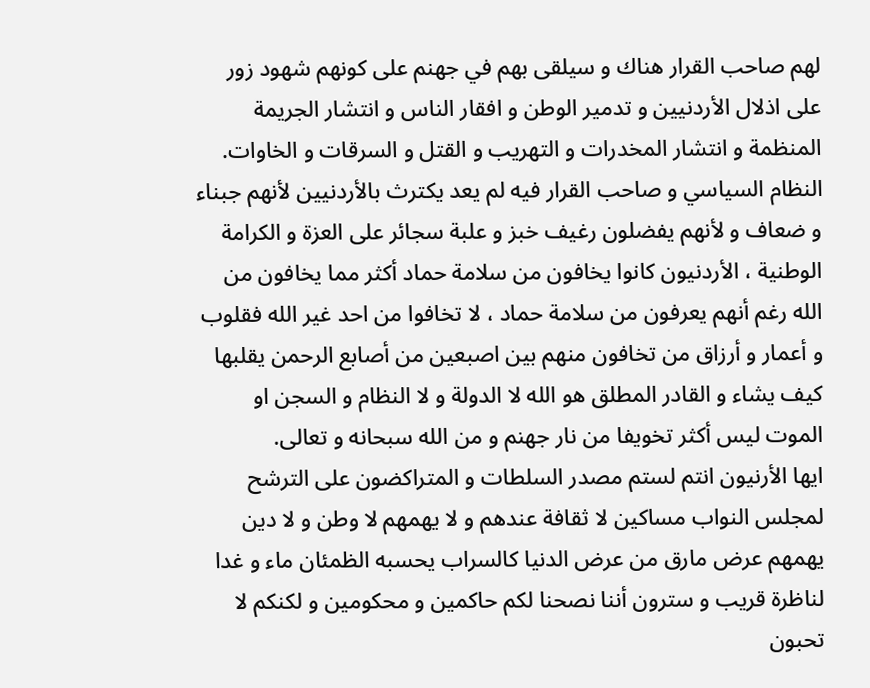لهم صاحب القرار هناك و سيلقى بهم في جهنم على كونهم شهود زور على اذلال الأردنيين و تدمير الوطن و افقار الناس و انتشار الجريمة المنظمة و انتشار المخدرات و التهريب و القتل و السرقات و الخاوات.
النظام السياسي و صاحب القرار فيه لم يعد يكترث بالأردنيين لأنهم جبناء و ضعاف و لأنهم يفضلون رغيف خبز و علبة سجائر على العزة و الكرامة الوطنية ، الأردنيون كانوا يخافون من سلامة حماد أكثر مما يخافون من الله رغم أنهم يعرفون من سلامة حماد ، لا تخافوا من احد غير الله فقلوب و أعمار و أرزاق من تخافون منهم بين اصبعين من أصابع الرحمن يقلبها كيف يشاء و القادر المطلق هو الله لا الدولة و لا النظام و السجن او الموت ليس أكثر تخويفا من نار جهنم و من الله سبحانه و تعالى.
ايها الأرنيون انتم لستم مصدر السلطات و المتراكضون على الترشح لمجلس النواب مساكين لا ثقافة عندهم و لا يهمهم لا وطن و لا دين يهمهم عرض مارق من عرض الدنيا كالسراب يحسبه الظمئان ماء و غدا لناظرة قريب و سترون أننا نصحنا لكم حاكمين و محكومين و لكنكم لا تحبون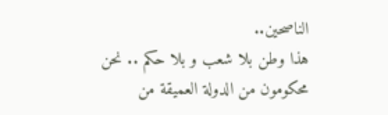الناصحين..
هذا وطن بلا شعب و بلا حكم .. نحن محكومون من الدولة العميقة من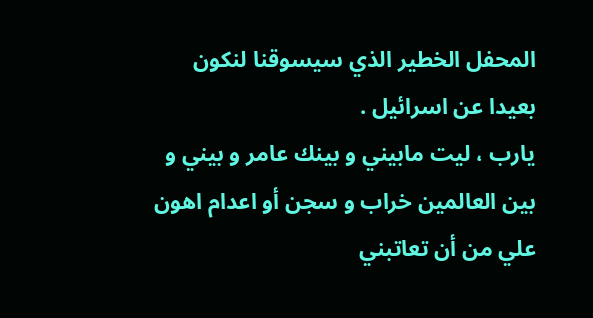المحفل الخطير الذي سيسوقنا لنكون بعيدا عن اسرائيل .
يارب ، ليت مابيني و بينك عامر و بيني و بين العالمين خراب و سجن أو اعدام اهون علي من أن تعاتبني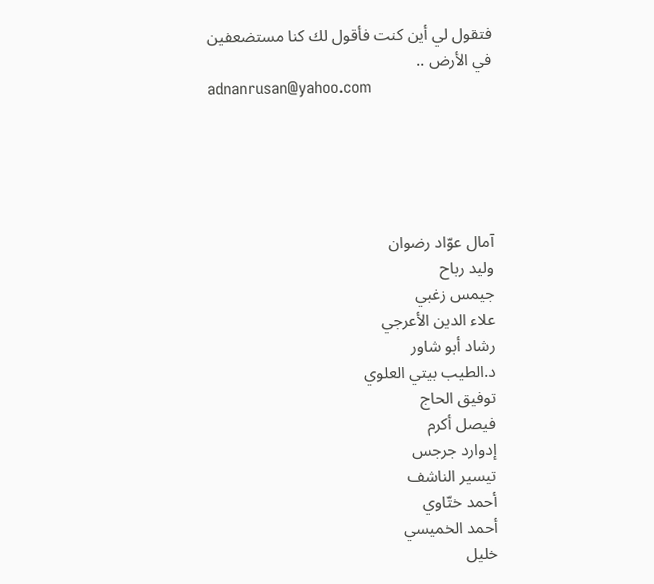فتقول لي أين كنت فأقول لك كنا مستضعفين في الأرض ..
adnanrusan@yahoo.com





آمال عوّاد رضوان
وليد رباح
جيمس زغبي
علاء الدين الأعرجي
رشاد أبو شاور
د.الطيب بيتي العلوي
توفيق الحاج
فيصل أكرم
إدوارد جرجس
تيسير الناشف
أحمد ختّاوي
أحمد الخميسي
خليل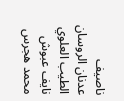ناصيف
عدنان الروسان
الطيب العلوي
نايف عبوش
محمد هجرس